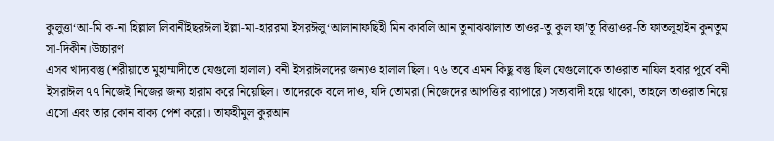কুলুত্তা‘আ-মি ক-না হিল্লাল লিবানীইছরঈলা ইল্লা-মা-হাররমা ইসরঈলু‘আলানাফছিহী মিন কাবলি আন তুনাঝঝালাত তাওর-তু কুল ফা’তূ বিত্তাওর-তি ফাতলূহাইন কুনতুম সা-দিকীন।উচ্চারণ
এসব খাদ্যবস্তু (শরীয়াতে মুহাম্মাদীতে যেগুলো হালাল) বনী ইসরাঈলদের জন্যও হালাল ছিল। ৭৬ তবে এমন কিছু বস্তু ছিল যেগুলোকে তাওরাত নাযিল হবার পূর্বে বনী ইসরাঈল ৭৭ নিজেই নিজের জন্য হারাম করে নিয়েছিল। তাদেরকে বলে দাও, যদি তোমরা (নিজেদের আপত্তির ব্যাপারে) সত্যবাদী হয়ে থাকো, তাহলে তাওরাত নিয়ে এসো এবং তার কোন বাক্য পেশ করো। তাফহীমুল কুরআন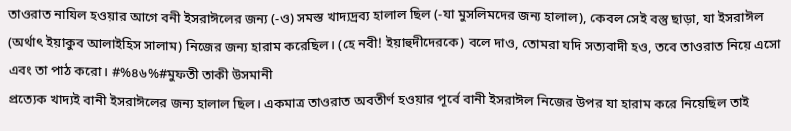তাওরাত নাযিল হওয়ার আগে বনী ইসরাঈলের জন্য (-ও) সমস্ত খাদ্যদ্রব্য হালাল ছিল (-যা মুসলিমদের জন্য হালাল), কেবল সেই বস্তু ছাড়া, যা ইসরাঈল (অর্থাৎ ইয়াকুব আলাইহিস সালাম) নিজের জন্য হারাম করেছিল। (হে নবী! ইয়াহুদীদেরকে) বলে দাও, তোমরা যদি সত্যবাদী হও, তবে তাওরাত নিয়ে এসো এবং তা পাঠ করো। #%৪৬%#মুফতী তাকী উসমানী
প্রত্যেক খাদ্যই বানী ইসরাঈলের জন্য হালাল ছিল। একমাত্র তাওরাত অবতীর্ণ হওয়ার পূর্বে বানী ইসরাঈল নিজের উপর যা হারাম করে নিয়েছিল তাই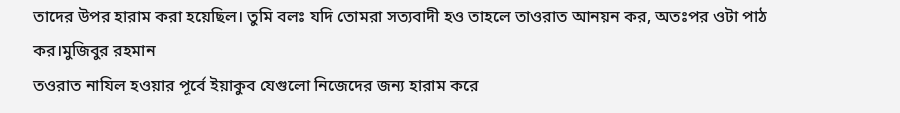তাদের উপর হারাম করা হয়েছিল। তুমি বলঃ যদি তোমরা সত্যবাদী হও তাহলে তাওরাত আনয়ন কর, অতঃপর ওটা পাঠ কর।মুজিবুর রহমান
তওরাত নাযিল হওয়ার পূর্বে ইয়াকুব যেগুলো নিজেদের জন্য হারাম করে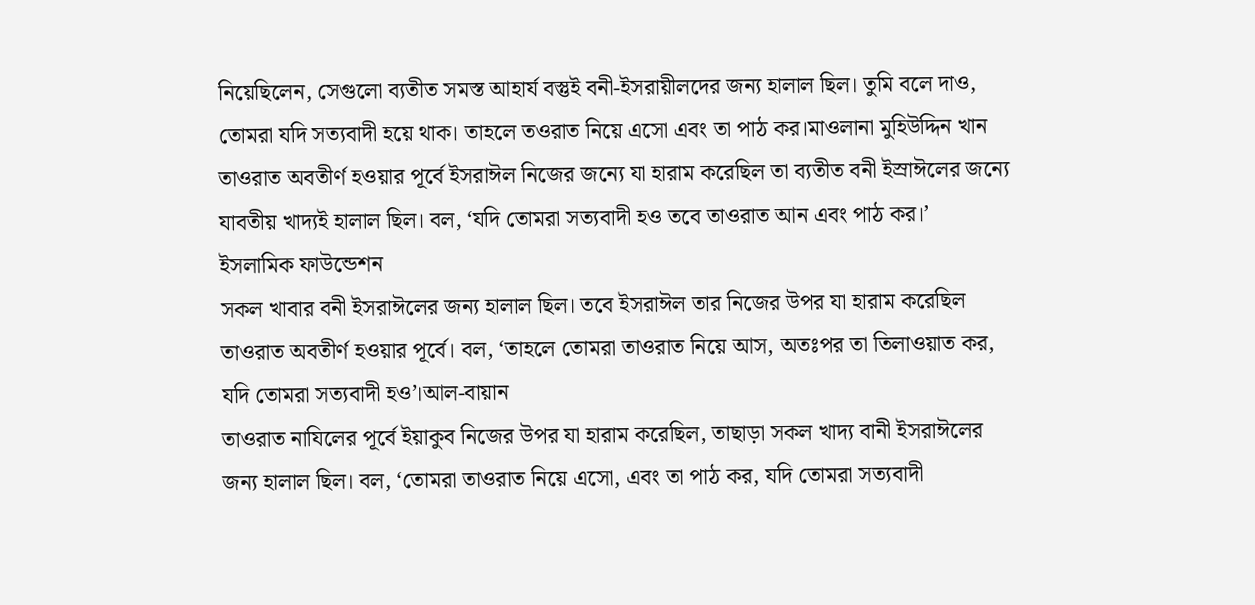নিয়েছিলেন, সেগুলো ব্যতীত সমস্ত আহার্য বস্তুই বনী-ইসরায়ীলদের জন্য হালাল ছিল। তুমি বলে দাও, তোমরা যদি সত্যবাদী হয়ে থাক। তাহলে তওরাত নিয়ে এসো এবং তা পাঠ কর।মাওলানা মুহিউদ্দিন খান
তাওরাত অবতীর্ণ হওয়ার পূর্বে ইসরাঈল নিজের জন্যে যা হারাম করেছিল তা ব্যতীত বনী ইস্রাঈলের জন্যে যাবতীয় খাদ্যই হালাল ছিল। বল, ‘যদি তোমরা সত্যবাদী হও তবে তাওরাত আন এবং পাঠ কর।’ ইসলামিক ফাউন্ডেশন
সকল খাবার বনী ইসরাঈলের জন্য হালাল ছিল। তবে ইসরাঈল তার নিজের উপর যা হারাম করেছিল তাওরাত অবতীর্ণ হওয়ার পূর্বে। বল, ‘তাহলে তোমরা তাওরাত নিয়ে আস, অতঃপর তা তিলাওয়াত কর, যদি তোমরা সত্যবাদী হও’।আল-বায়ান
তাওরাত নাযিলের পূর্বে ইয়াকুব নিজের উপর যা হারাম করেছিল, তাছাড়া সকল খাদ্য বানী ইসরাঈলের জন্য হালাল ছিল। বল, ‘তোমরা তাওরাত নিয়ে এসো, এবং তা পাঠ কর, যদি তোমরা সত্যবাদী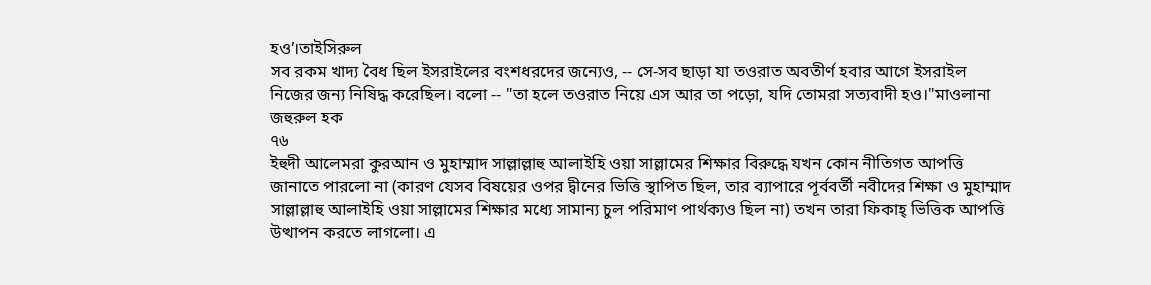হও’।তাইসিরুল
সব রকম খাদ্য বৈধ ছিল ইসরাইলের বংশধরদের জন্যেও, -- সে-সব ছাড়া যা তওরাত অবতীর্ণ হবার আগে ইসরাইল নিজের জন্য নিষিদ্ধ করেছিল। বলো -- "তা হলে তওরাত নিয়ে এস আর তা পড়ো, যদি তোমরা সত্যবাদী হও।"মাওলানা জহুরুল হক
৭৬
ইহুদী আলেমরা কুরআন ও মুহাম্মাদ সাল্লাল্লাহু আলাইহি ওয়া সাল্লামের শিক্ষার বিরুদ্ধে যখন কোন নীতিগত আপত্তি জানাতে পারলো না (কারণ যেসব বিষয়ের ওপর দ্বীনের ভিত্তি স্থাপিত ছিল, তার ব্যাপারে পূর্ববর্তী নবীদের শিক্ষা ও মুহাম্মাদ সাল্লাল্লাহু আলাইহি ওয়া সাল্লামের শিক্ষার মধ্যে সামান্য চুল পরিমাণ পার্থক্যও ছিল না) তখন তারা ফিকাহ্ ভিত্তিক আপত্তি উত্থাপন করতে লাগলো। এ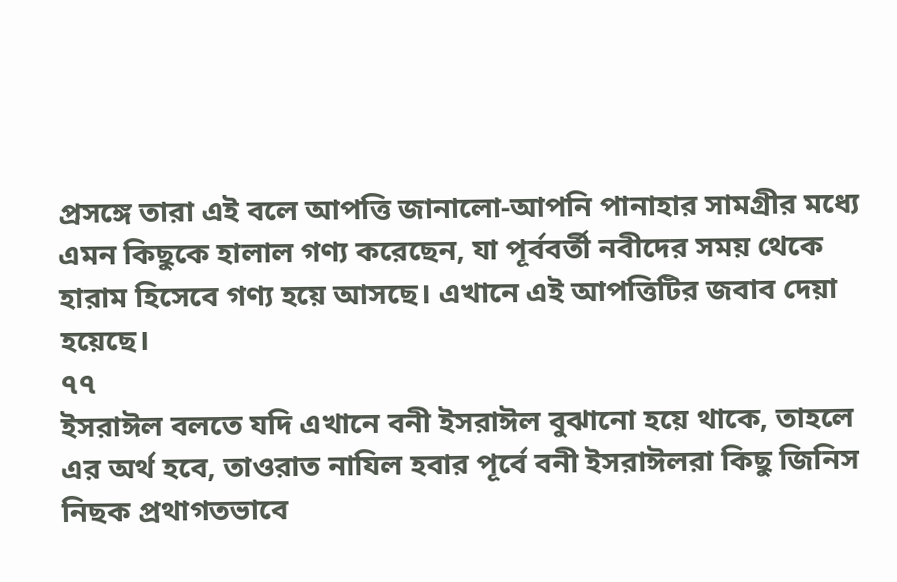প্রসঙ্গে তারা এই বলে আপত্তি জানালো-আপনি পানাহার সামগ্রীর মধ্যে এমন কিছুকে হালাল গণ্য করেছেন, যা পূর্ববর্তী নবীদের সময় থেকে হারাম হিসেবে গণ্য হয়ে আসছে। এখানে এই আপত্তিটির জবাব দেয়া হয়েছে।
৭৭
ইসরাঈল বলতে যদি এখানে বনী ইসরাঈল বুঝানো হয়ে থাকে, তাহলে এর অর্থ হবে, তাওরাত নাযিল হবার পূর্বে বনী ইসরাঈলরা কিছু জিনিস নিছক প্রথাগতভাবে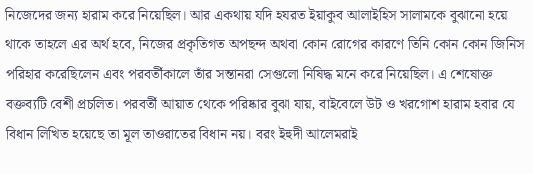নিজেদের জন্য হারাম করে নিয়েছিল। আর একথায় যদি হযরত ইয়াকুব আলাইহিস সালামকে বুঝানো হয়ে থাকে তাহলে এর অর্থ হবে, নিজের প্রকৃতিগত অপছন্দ অথবা কোন রোগের কারণে তিনি কোন কোন জিনিস পরিহার করেছিলেন এবং পরবর্তীকালে তাঁর সন্তানরা সেগুলো নিষিদ্ধ মনে করে নিয়েছিল। এ শেষোক্ত বক্তব্যটি বেশী প্রচলিত। পরবর্তী আয়াত থেকে পরিষ্কার বুঝা যায়, বাইবেলে উট ও খরগোশ হারাম হবার যে বিধান লিখিত হয়েছে তা মূল তাওরাতের বিধান নয়। বরং ইহুদী আলেমরাই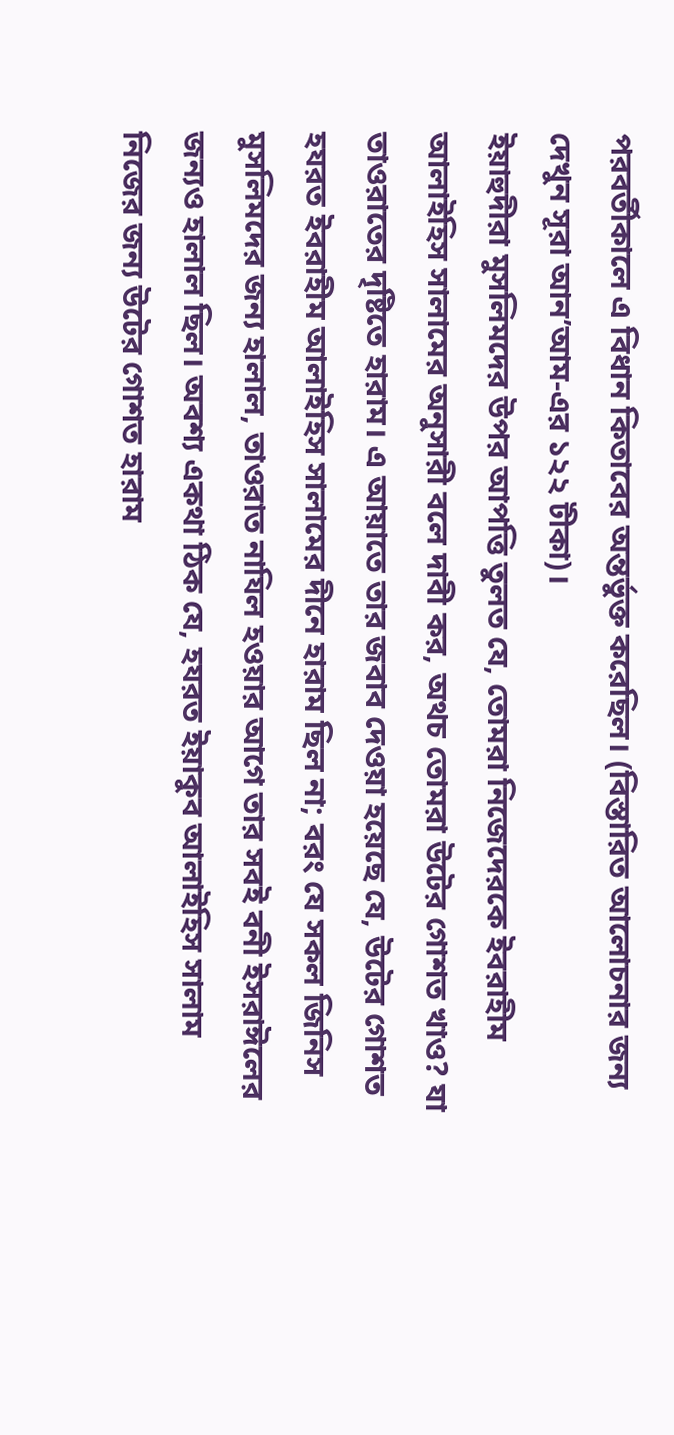পরবর্তীকালে এ বিধান কিতাবের অন্তর্ভুক্ত করেছিল। (বিস্তারিত আলোচনার জন্য দেখুন সূরা আন’আম-এর ১২২ টীকা)।
ইয়াহুদীরা মুসলিমদের উপর আপত্তি তুলত যে, তোমরা নিজেদেরকে ইবরাহীম আলাইহিস সালামের অনুসারী বলে দাবী কর, অথচ তোমরা উটের গোশত খাও? যা তাওরাতের দৃষ্টিতে হারাম। এ আয়াতে তার জবাব দেওয়া হয়েছে যে, উটের গোশত হযরত ইবরাহীম আলাইহিস সালামের দীনে হারাম ছিল না; বরং যে সকল জিনিস মুসলিমদের জন্য হালাল, তাওরাত নাযিল হওয়ার আগে তার সবই বনী ইসরাঈলের জন্যও হালাল ছিল। অবশ্য একথা ঠিক যে, হযরত ইয়াকুব আলাইহিস সালাম নিজের জন্য উটের গোশত হারাম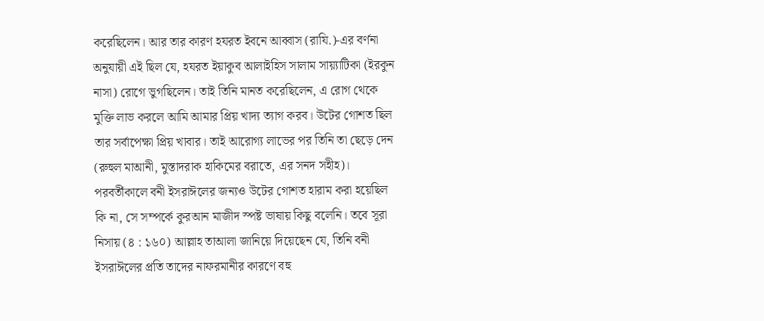করেছিলেন। আর তার কারণ হযরত ইবনে আব্বাস (রাযি.)-এর বর্ণনা অনুযায়ী এই ছিল যে, হযরত ইয়াকুব আলাইহিস সালাম সায়্যাটিকা (ইরকুন নাসা) রোগে ভুগছিলেন। তাই তিনি মানত করেছিলেন, এ রোগ থেকে মুক্তি লাভ করলে আমি আমার প্রিয় খাদ্য ত্যাগ করব। উটের গোশত ছিল তার সর্বাপেক্ষা প্রিয় খাবার। তাই আরোগ্য লাভের পর তিনি তা ছেড়ে দেন (রুহুল মাআনী, মুস্তাদরাক হাকিমের বরাতে, এর সনদ সহীহ)। পরবর্তীকালে বনী ইসরাঈলের জন্যও উটের গোশত হারাম করা হয়েছিল কি না, সে সম্পর্কে কুরআন মাজীদ স্পষ্ট ভাষায় কিছু বলেনি। তবে সূরা নিসায় (৪ : ১৬০) আল্লাহ তাআলা জানিয়ে দিয়েছেন যে, তিনি বনী ইসরাঈলের প্রতি তাদের নাফরমানীর কারণে বহু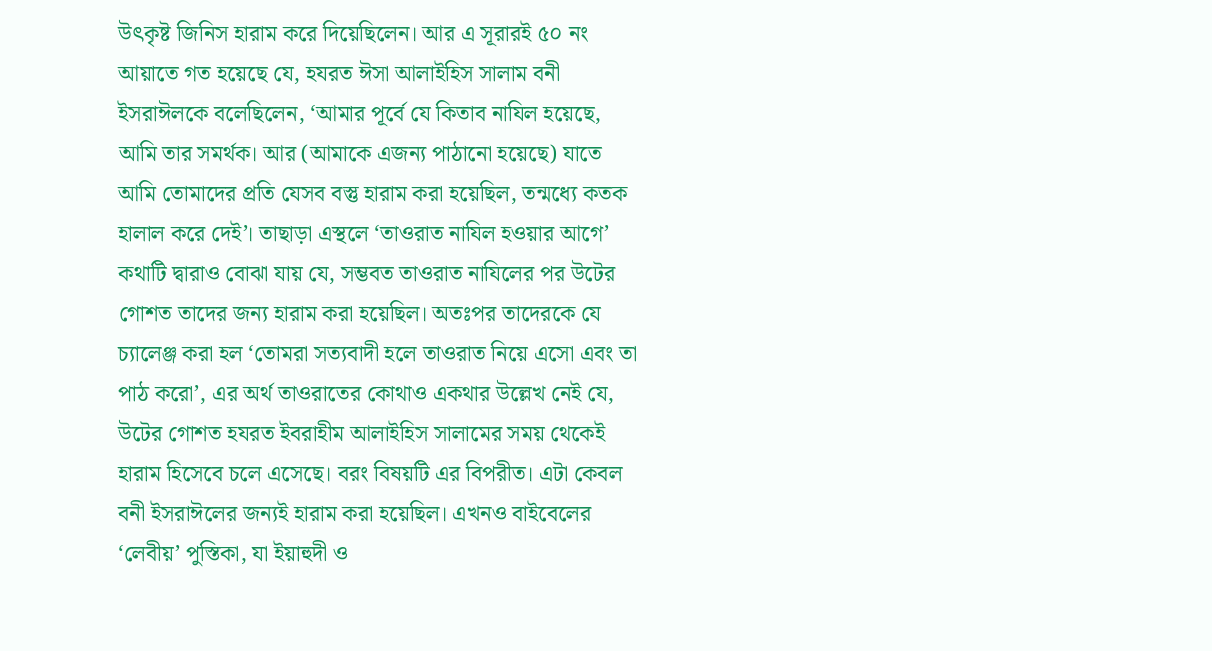উৎকৃষ্ট জিনিস হারাম করে দিয়েছিলেন। আর এ সূরারই ৫০ নং আয়াতে গত হয়েছে যে, হযরত ঈসা আলাইহিস সালাম বনী ইসরাঈলকে বলেছিলেন, ‘আমার পূর্বে যে কিতাব নাযিল হয়েছে, আমি তার সমর্থক। আর (আমাকে এজন্য পাঠানো হয়েছে) যাতে আমি তোমাদের প্রতি যেসব বস্তু হারাম করা হয়েছিল, তন্মধ্যে কতক হালাল করে দেই’। তাছাড়া এস্থলে ‘তাওরাত নাযিল হওয়ার আগে’ কথাটি দ্বারাও বোঝা যায় যে, সম্ভবত তাওরাত নাযিলের পর উটের গোশত তাদের জন্য হারাম করা হয়েছিল। অতঃপর তাদেরকে যে চ্যালেঞ্জ করা হল ‘তোমরা সত্যবাদী হলে তাওরাত নিয়ে এসো এবং তা পাঠ করো’, এর অর্থ তাওরাতের কোথাও একথার উল্লেখ নেই যে, উটের গোশত হযরত ইবরাহীম আলাইহিস সালামের সময় থেকেই হারাম হিসেবে চলে এসেছে। বরং বিষয়টি এর বিপরীত। এটা কেবল বনী ইসরাঈলের জন্যই হারাম করা হয়েছিল। এখনও বাইবেলের ‘লেবীয়’ পুস্তিকা, যা ইয়াহুদী ও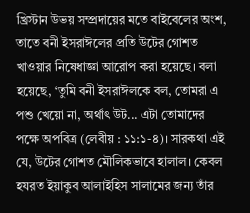খ্রিস্টান উভয় সম্প্রদায়ের মতে বাইবেলের অংশ, তাতে বনী ইসরাঈলের প্রতি উটের গোশত খাওয়ার নিষেধাজ্ঞা আরোপ করা হয়েছে। বলা হয়েছে, ‘তুমি বনী ইসরাঈলকে বল, তোমরা এ পশু খেয়ো না, অর্থাৎ উট... এটা তোমাদের পক্ষে অপবিত্র (লেবীয় : ১১:১-৪)। সারকথা এই যে, উটের গোশত মৌলিকভাবে হালাল। কেবল হযরত ইয়াকুব আলাইহিস সালামের জন্য তাঁর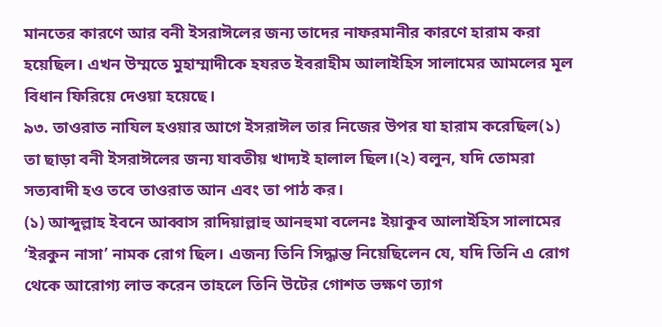মানতের কারণে আর বনী ইসরাঈলের জন্য তাদের নাফরমানীর কারণে হারাম করা হয়েছিল। এখন উম্মতে মুহাম্মাদীকে হযরত ইবরাহীম আলাইহিস সালামের আমলের মূল বিধান ফিরিয়ে দেওয়া হয়েছে।
৯৩. তাওরাত নাযিল হওয়ার আগে ইসরাঈল তার নিজের উপর যা হারাম করেছিল(১) তা ছাড়া বনী ইসরাঈলের জন্য যাবতীয় খাদ্যই হালাল ছিল।(২) বলুন, যদি তোমরা সত্যবাদী হও তবে তাওরাত আন এবং তা পাঠ কর।
(১) আব্দুল্লাহ ইবনে আব্বাস রাদিয়াল্লাহু আনহুমা বলেনঃ ইয়াকুব আলাইহিস সালামের ‘ইরকুন নাসা’ নামক রোগ ছিল। এজন্য তিনি সিদ্ধান্ত নিয়েছিলেন যে, যদি তিনি এ রোগ থেকে আরোগ্য লাভ করেন তাহলে তিনি উটের গোশত ভক্ষণ ত্যাগ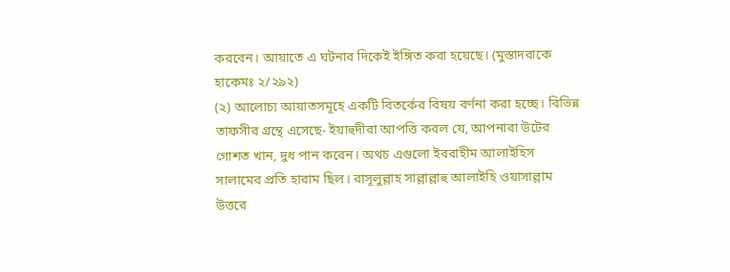করবেন। আয়াতে এ ঘটনার দিকেই ইঙ্গিত করা হয়েছে। (মুস্তাদরাকে হাকেমঃ ২/২৯২)
(২) আলোচ্য আয়াতসমূহে একটি বিতর্কের বিষয় বর্ণনা করা হচ্ছে। বিভিন্ন তাফসীর গ্রন্থে এসেছে- ইয়াহুদীরা আপত্তি করল যে, আপনারা উটের গোশত খান, দুধ পান করেন। অথচ এগুলো ইবরাহীম আলাইহিস সালামের প্রতি হারাম ছিল। রাসূলুল্লাহ সাল্লাল্লাহু আলাইহি ওয়াসাল্লাম উত্তরে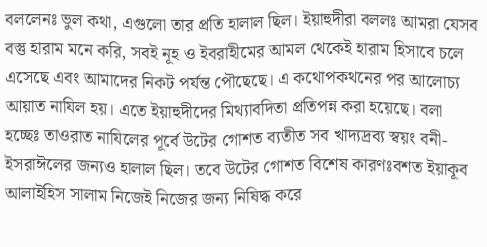বললেনঃ ভুল কথা, এগুলো তার প্রতি হালাল ছিল। ইয়াহুদীরা বললঃ আমরা যেসব বস্তু হারাম মনে করি, সবই নূহ ও ইবরাহীমের আমল থেকেই হারাম হিসাবে চলে এসেছে এবং আমাদের নিকট পর্যন্ত পৌছেছে। এ কথোপকথনের পর আলোচ্য আয়াত নাযিল হয়। এতে ইয়াহুদীদের মিথ্যাবদিতা প্রতিপন্ন করা হয়েছে। বলা হচ্ছেঃ তাওরাত নাযিলের পূর্বে উটের গোশত ব্যতীত সব খাদ্যদ্রব্য স্বয়ং বনী-ইসরাঈলের জন্যও হালাল ছিল। তবে উটের গোশত বিশেষ কারণঃবশত ইয়াকূব আলাইহিস সালাম নিজেই নিজের জন্য নিষিদ্ধ করে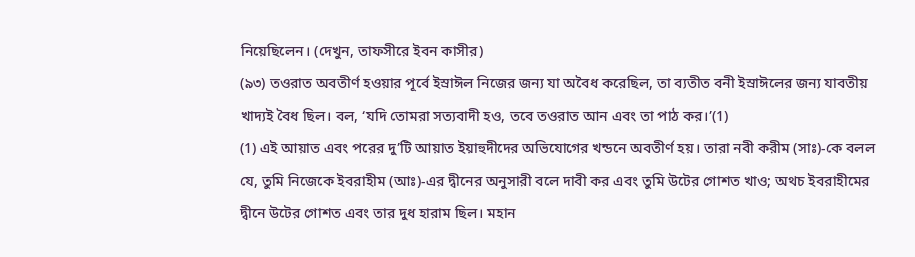নিয়েছিলেন। (দেখুন, তাফসীরে ইবন কাসীর)
(৯৩) তওরাত অবতীর্ণ হওয়ার পূর্বে ইস্রাঈল নিজের জন্য যা অবৈধ করেছিল, তা ব্যতীত বনী ইস্রাঈলের জন্য যাবতীয় খাদ্যই বৈধ ছিল। বল, ‘যদি তোমরা সত্যবাদী হও, তবে তওরাত আন এবং তা পাঠ কর।’(1)
(1) এই আয়াত এবং পরের দু’টি আয়াত ইয়াহুদীদের অভিযোগের খন্ডনে অবতীর্ণ হয়। তারা নবী করীম (সাঃ)-কে বলল যে, তুমি নিজেকে ইবরাহীম (আঃ)-এর দ্বীনের অনুসারী বলে দাবী কর এবং তুমি উটের গোশত খাও; অথচ ইবরাহীমের দ্বীনে উটের গোশত এবং তার দুধ হারাম ছিল। মহান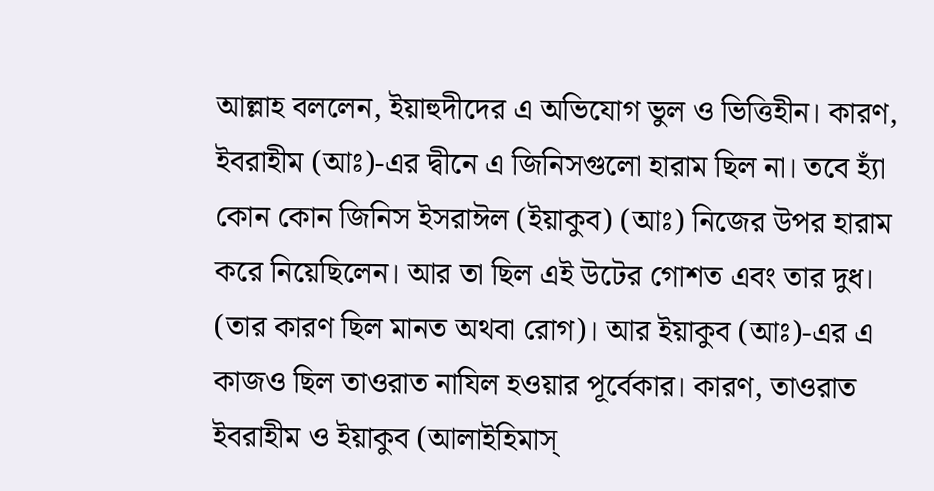আল্লাহ বললেন, ইয়াহুদীদের এ অভিযোগ ভুল ও ভিত্তিহীন। কারণ, ইবরাহীম (আঃ)-এর দ্বীনে এ জিনিসগুলো হারাম ছিল না। তবে হ্যাঁ কোন কোন জিনিস ইসরাঈল (ইয়াকুব) (আঃ) নিজের উপর হারাম করে নিয়েছিলেন। আর তা ছিল এই উটের গোশত এবং তার দুধ। (তার কারণ ছিল মানত অথবা রোগ)। আর ইয়াকুব (আঃ)-এর এ কাজও ছিল তাওরাত নাযিল হওয়ার পূর্বেকার। কারণ, তাওরাত ইবরাহীম ও ইয়াকুব (আলাইহিমাস্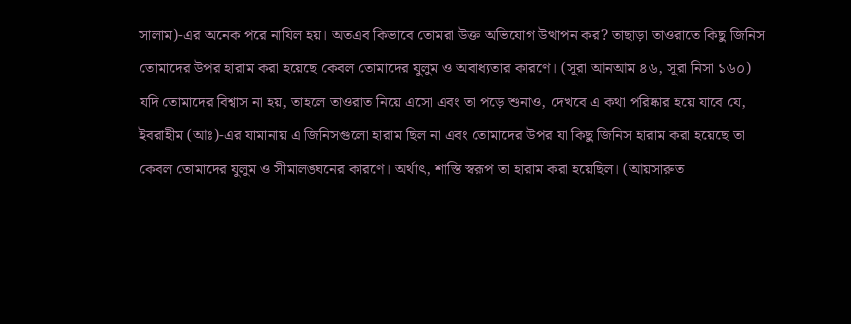সালাম)-এর অনেক পরে নাযিল হয়। অতএব কিভাবে তোমরা উক্ত অভিযোগ উত্থাপন কর? তাছাড়া তাওরাতে কিছু জিনিস তোমাদের উপর হারাম করা হয়েছে কেবল তোমাদের যুলুম ও অবাধ্যতার কারণে। (সূরা আনআম ৪৬, সূরা নিসা ১৬০) যদি তোমাদের বিশ্বাস না হয়, তাহলে তাওরাত নিয়ে এসো এবং তা পড়ে শুনাও, দেখবে এ কথা পরিষ্কার হয়ে যাবে যে, ইবরাহীম (আঃ)-এর যামানায় এ জিনিসগুলো হারাম ছিল না এবং তোমাদের উপর যা কিছু জিনিস হারাম করা হয়েছে তা কেবল তোমাদের যুলুম ও সীমালঙ্ঘনের কারণে। অর্থাৎ, শাস্তি স্বরূপ তা হারাম করা হয়েছিল। (আয়সারুত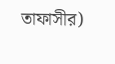তাফাসীর)